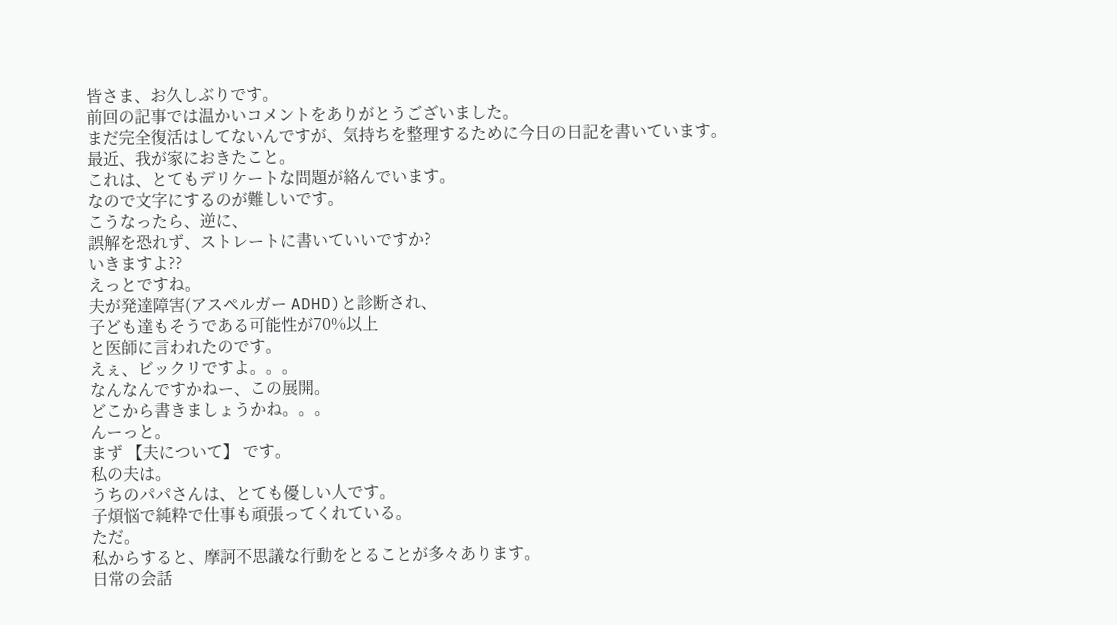皆さま、お久しぶりです。
前回の記事では温かいコメントをありがとうございました。
まだ完全復活はしてないんですが、気持ちを整理するために今日の日記を書いています。
最近、我が家におきたこと。
これは、とてもデリケートな問題が絡んでいます。
なので文字にするのが難しいです。
こうなったら、逆に、
誤解を恐れず、ストレートに書いていいですか?
いきますよ??
えっとですね。
夫が発達障害(アスペルガー ADHD)と診断され、
子ども達もそうである可能性が70%以上
と医師に言われたのです。
えぇ、ビックリですよ。。。
なんなんですかねー、この展開。
どこから書きましょうかね。。。
んーっと。
まず 【夫について】 です。
私の夫は。
うちのパパさんは、とても優しい人です。
子煩悩で純粋で仕事も頑張ってくれている。
ただ。
私からすると、摩訶不思議な行動をとることが多々あります。
日常の会話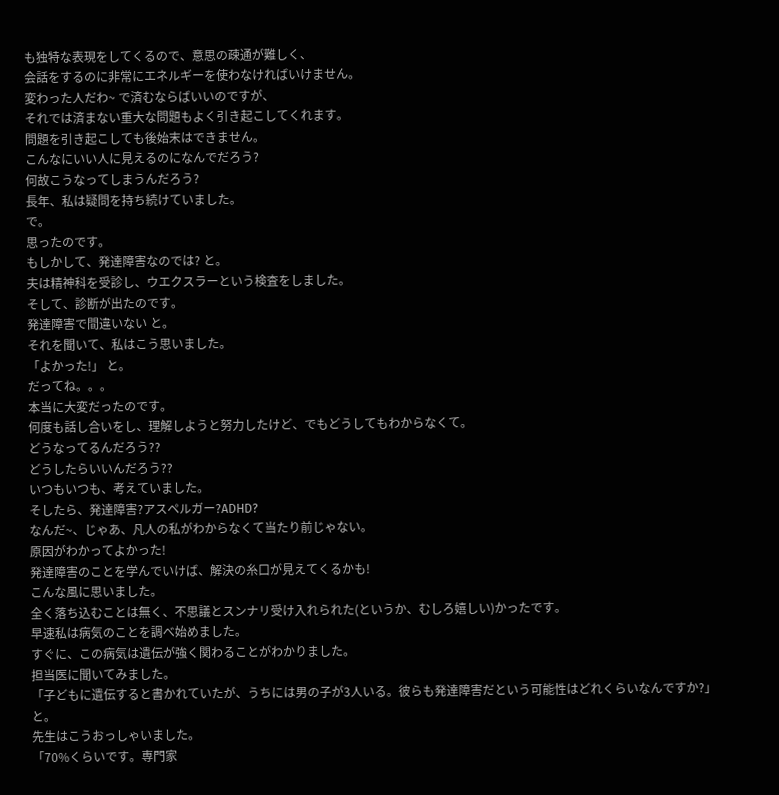も独特な表現をしてくるので、意思の疎通が難しく、
会話をするのに非常にエネルギーを使わなければいけません。
変わった人だわ~ で済むならばいいのですが、
それでは済まない重大な問題もよく引き起こしてくれます。
問題を引き起こしても後始末はできません。
こんなにいい人に見えるのになんでだろう?
何故こうなってしまうんだろう?
長年、私は疑問を持ち続けていました。
で。
思ったのです。
もしかして、発達障害なのでは? と。
夫は精神科を受診し、ウエクスラーという検査をしました。
そして、診断が出たのです。
発達障害で間違いない と。
それを聞いて、私はこう思いました。
「よかった!」 と。
だってね。。。
本当に大変だったのです。
何度も話し合いをし、理解しようと努力したけど、でもどうしてもわからなくて。
どうなってるんだろう??
どうしたらいいんだろう??
いつもいつも、考えていました。
そしたら、発達障害?アスペルガー?ADHD?
なんだ~、じゃあ、凡人の私がわからなくて当たり前じゃない。
原因がわかってよかった!
発達障害のことを学んでいけば、解決の糸口が見えてくるかも!
こんな風に思いました。
全く落ち込むことは無く、不思議とスンナリ受け入れられた(というか、むしろ嬉しい)かったです。
早速私は病気のことを調べ始めました。
すぐに、この病気は遺伝が強く関わることがわかりました。
担当医に聞いてみました。
「子どもに遺伝すると書かれていたが、うちには男の子が3人いる。彼らも発達障害だという可能性はどれくらいなんですか?」
と。
先生はこうおっしゃいました。
「70%くらいです。専門家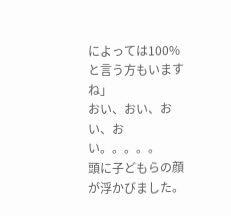によっては100%と言う方もいますね」
おい、おい、おい、おい。。。。。
頭に子どもらの顔が浮かびました。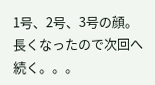1号、2号、3号の顔。
長くなったので次回へ続く。。。